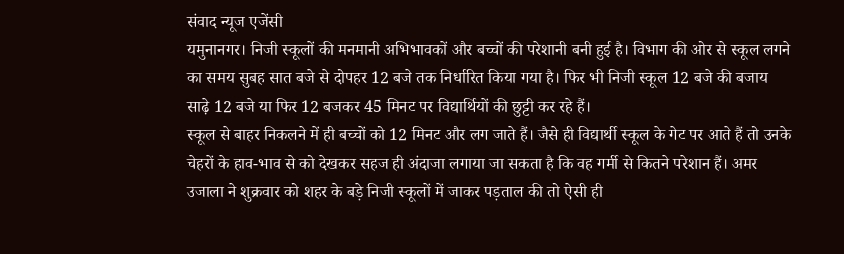संवाद न्यूज एजेंसी
यमुनानगर। निजी स्कूलों की मनमानी अभिभावकों और बच्चों की परेशानी बनी हुई है। विभाग की ओर से स्कूल लगने का समय सुबह सात बजे से दोपहर 12 बजे तक निर्धारित किया गया है। फिर भी निजी स्कूल 12 बजे की बजाय साढ़े 12 बजे या फिर 12 बजकर 45 मिनट पर विद्यार्थियों की छुट्टी कर रहे हैं।
स्कूल से बाहर निकलने में ही बच्चों को 12 मिनट और लग जाते हैं। जैसे ही विद्यार्थी स्कूल के गेट पर आते हैं तो उनके चेहरों के हाव-भाव से को देखकर सहज ही अंदाजा लगाया जा सकता है कि वह गर्मी से कितने परेशान हैं। अमर उजाला ने शुक्रवार को शहर के बड़े निजी स्कूलों में जाकर पड़ताल की तो ऐसी ही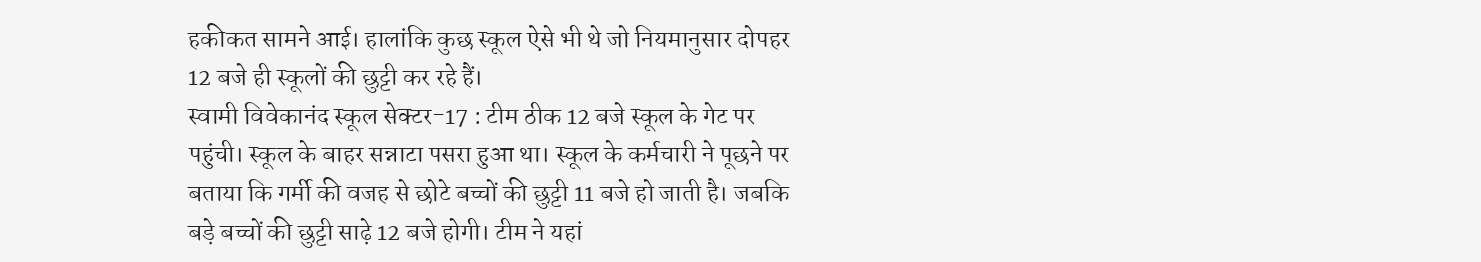हकीकत सामने आई। हालांकि कुछ स्कूल ऐसे भी थे जो नियमानुसार दोपहर 12 बजे ही स्कूलों की छुट्टी कर रहे हैं।
स्वामी विवेकानंद स्कूल सेक्टर-17 : टीम ठीक 12 बजे स्कूल के गेट पर पहुंची। स्कूल के बाहर सन्नाटा पसरा हुआ था। स्कूल के कर्मचारी ने पूछने पर बताया कि गर्मी की वजह से छोटे बच्चों की छुट्टी 11 बजे हो जाती है। जबकि बड़े बच्चों की छुट्टी साढ़े 12 बजे होगी। टीम ने यहां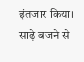इंतजार किया। साढ़े बजने से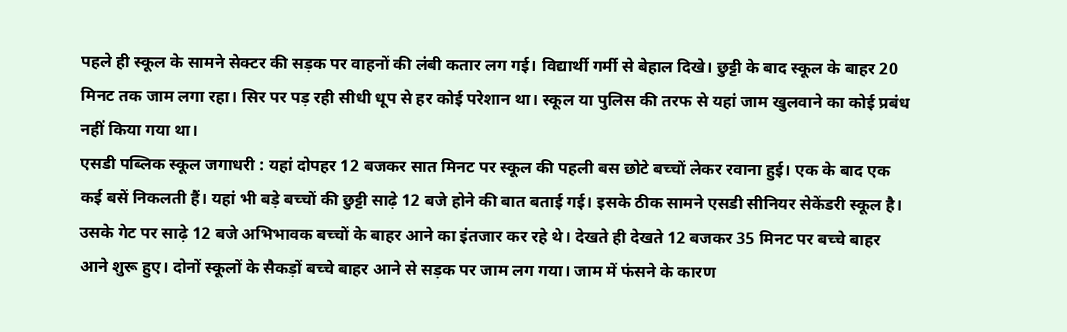पहले ही स्कूल के सामने सेक्टर की सड़क पर वाहनों की लंबी कतार लग गई। विद्यार्थी गर्मी से बेहाल दिखे। छुट्टी के बाद स्कूल के बाहर 20 मिनट तक जाम लगा रहा। सिर पर पड़ रही सीधी धूप से हर कोई परेशान था। स्कूल या पुलिस की तरफ से यहां जाम खुलवाने का कोई प्रबंध नहीं किया गया था।
एसडी पब्लिक स्कूल जगाधरी : यहां दोपहर 12 बजकर सात मिनट पर स्कूल की पहली बस छोटे बच्चों लेकर रवाना हुई। एक के बाद एक कई बसें निकलती हैं। यहां भी बड़े बच्चों की छुट्टी साढ़े 12 बजे होने की बात बताई गई। इसके ठीक सामने एसडी सीनियर सेकेंडरी स्कूल है। उसके गेट पर साढ़े 12 बजे अभिभावक बच्चों के बाहर आने का इंतजार कर रहे थे। देखते ही देखते 12 बजकर 35 मिनट पर बच्चे बाहर आने शुरू हुए। दोनों स्कूलों के सैकड़ों बच्चे बाहर आने से सड़क पर जाम लग गया। जाम में फंसने के कारण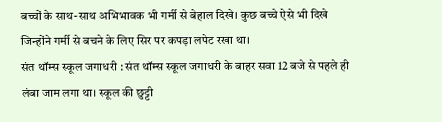बच्चों के साथ-साथ अभिभावक भी गर्मी से बेहाल दिखे। कुछ बच्चे ऐसे भी दिखे जिन्होंने गर्मी से बचने के लिए सिर पर कपड़ा लपेट रखा था।
संत थॉम्स स्कूल जगाधरी : संत थॉम्स स्कूल जगाधरी के बाहर सवा 12 बजे से पहले ही लंबा जाम लगा था। स्कूल की छुट्टी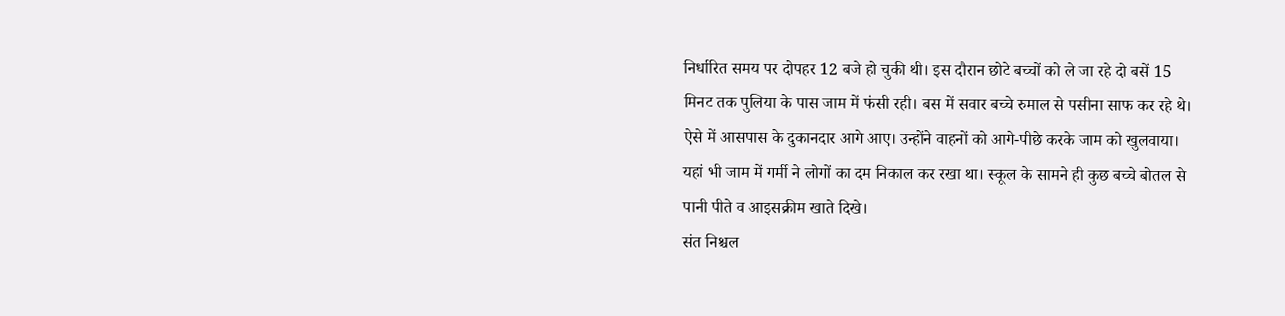निर्धारित समय पर दोपहर 12 बजे हो चुकी थी। इस दौरान छोटे बच्चों को ले जा रहे दो बसें 15 मिनट तक पुलिया के पास जाम में फंसी रही। बस में सवार बच्चे रुमाल से पसीना साफ कर रहे थे। ऐसे में आसपास के दुकानदार आगे आए। उन्होंने वाहनों को आगे-पीछे करके जाम को खुलवाया। यहां भी जाम में गर्मी ने लोगों का दम निकाल कर रखा था। स्कूल के सामने ही कुछ बच्चे बोतल से पानी पीते व आइसक्रीम खाते दिखे।
संत निश्चल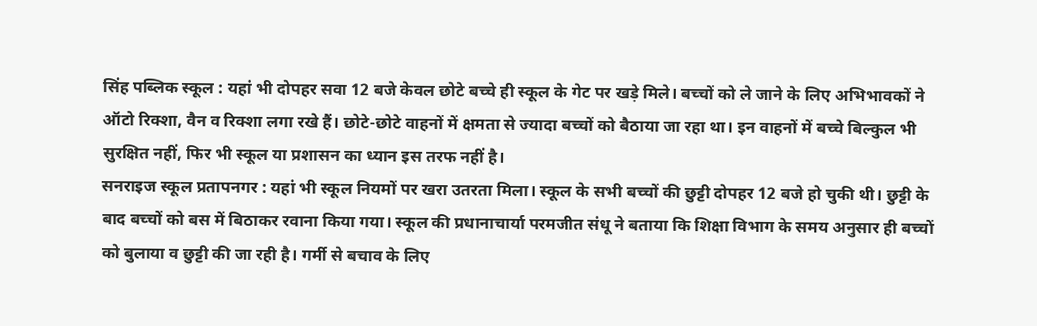सिंह पब्लिक स्कूल : यहां भी दोपहर सवा 12 बजे केवल छोटे बच्चे ही स्कूल के गेट पर खड़े मिले। बच्चों को ले जाने के लिए अभिभावकों ने ऑटो रिक्शा, वैन व रिक्शा लगा रखे हैं। छोटे-छोटे वाहनों में क्षमता से ज्यादा बच्चों को बैठाया जा रहा था। इन वाहनों में बच्चे बिल्कुल भी सुरक्षित नहीं, फिर भी स्कूल या प्रशासन का ध्यान इस तरफ नहीं है।
सनराइज स्कूल प्रतापनगर : यहां भी स्कूल नियमों पर खरा उतरता मिला। स्कूल के सभी बच्चों की छुट्टी दोपहर 12 बजे हो चुकी थी। छुट्टी के बाद बच्चों को बस में बिठाकर रवाना किया गया। स्कूल की प्रधानाचार्या परमजीत संधू ने बताया कि शिक्षा विभाग के समय अनुसार ही बच्चों को बुलाया व छुट्टी की जा रही है। गर्मी से बचाव के लिए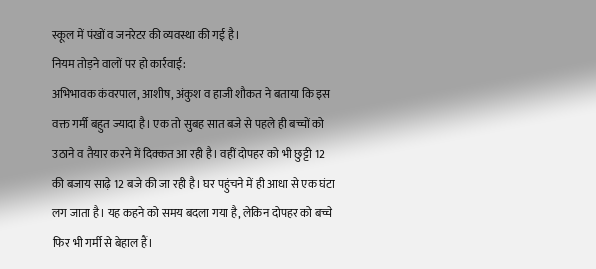स्कूल में पंखों व जनरेटर की व्यवस्था की गई है।
नियम तोड़ने वालों पर हो कार्रवाई:
अभिभावक कंवरपाल, आशीष, अंकुश व हाजी शौकत ने बताया कि इस वक्त गर्मी बहुत ज्यादा है। एक तो सुबह सात बजे से पहले ही बच्चों को उठाने व तैयार करने में दिक्कत आ रही है। वहीं दोपहर को भी छुट्टी 12 की बजाय साढ़े 12 बजे की जा रही है। घर पहुंचने में ही आधा से एक घंटा लग जाता है। यह कहने को समय बदला गया है, लेकिन दोपहर को बच्चे फिर भी गर्मी से बेहाल हैं।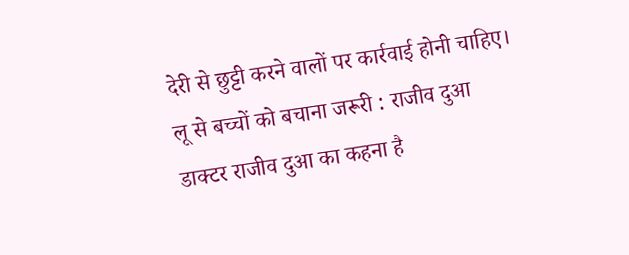देरी से छुट्टी करने वालों पर कार्रवाई होनी चाहिए।
लू से बच्चों को बचाना जरूरी : राजीव दुआ
डाक्टर राजीव दुआ का कहना है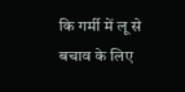कि गर्मी में लू से बचाव के लिए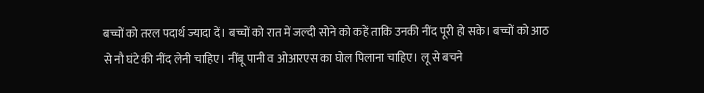बच्चों को तरल पदार्थ ज्यादा दें। बच्चों को रात में जल्दी सोने को कहें ताकि उनकी नींद पूरी हो सके। बच्चों को आठ से नौ घंटे की नींद लेनी चाहिए। नींबू पानी व ओआरएस का घोल पिलाना चाहिए। लू से बचने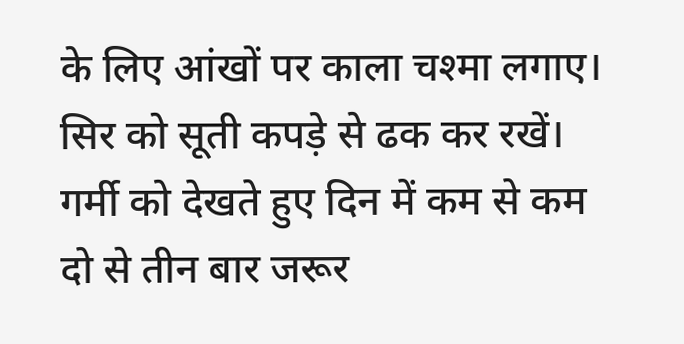के लिए आंखों पर काला चश्मा लगाए। सिर को सूती कपड़े से ढक कर रखें। गर्मी को देखते हुए दिन में कम से कम दो से तीन बार जरूर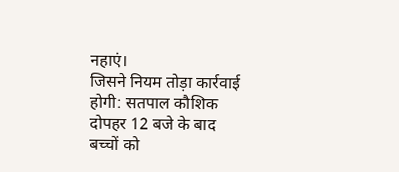नहाएं।
जिसने नियम तोड़ा कार्रवाई होगी: सतपाल कौशिक
दोपहर 12 बजे के बाद बच्चों को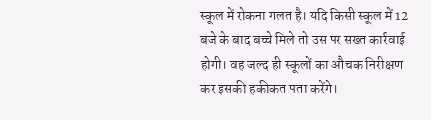स्कूल में रोकना गलत है। यदि किसी स्कूल में 12 बजे के बाद बच्चे मिले तो उस पर सख्त कार्रवाई होगी। वह जल्द ही स्कूलों का औचक निरीक्षण कर इसकी हकीकत पता करेंगे।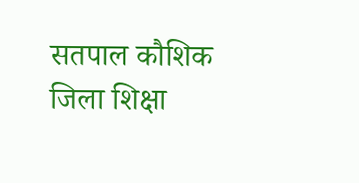सतपाल कौशिक जिला शिक्षा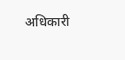अधिकारी